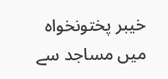خیبر پختونخواہ میں مساجد سے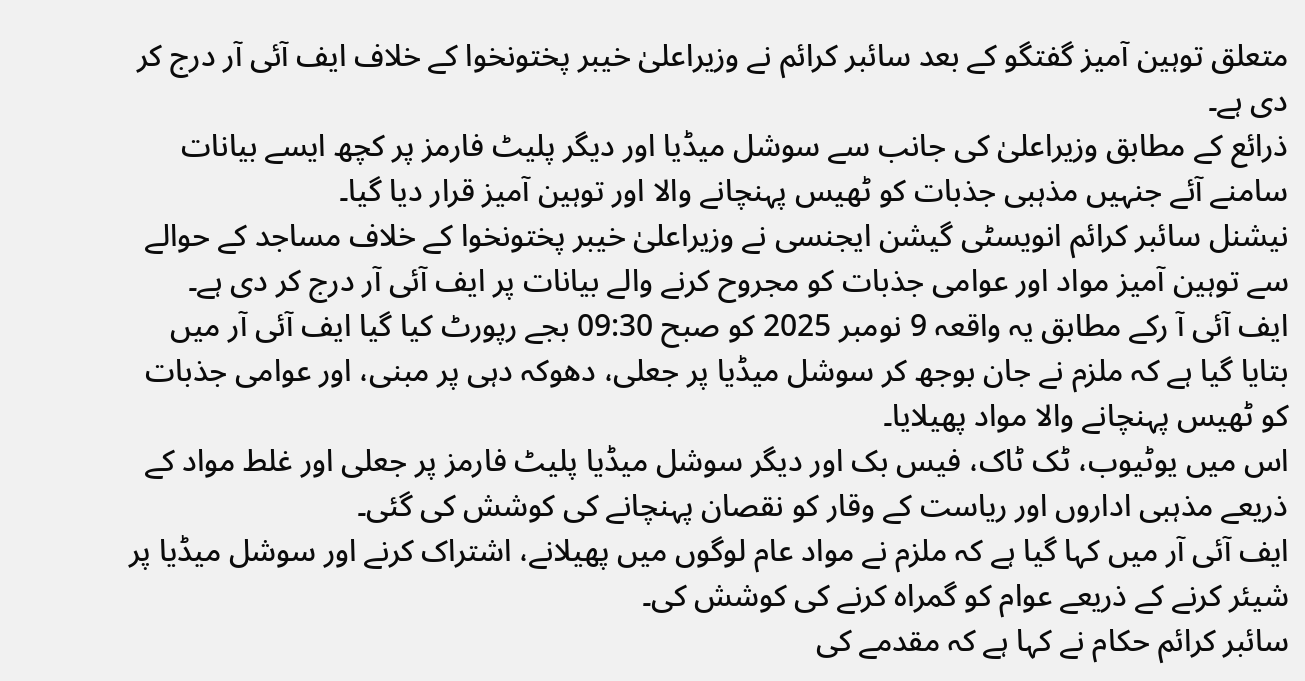متعلق توہین آمیز گفتگو کے بعد سائبر کرائم نے وزیراعلیٰ خیبر پختونخوا کے خلاف ایف آئی آر درج کر دی ہے۔
ذرائع کے مطابق وزیراعلیٰ کی جانب سے سوشل میڈیا اور دیگر پلیٹ فارمز پر کچھ ایسے بیانات سامنے آئے جنہیں مذہبی جذبات کو ٹھیس پہنچانے والا اور توہین آمیز قرار دیا گیا۔
نیشنل سائبر کرائم انویسٹی گیشن ایجنسی نے وزیراعلیٰ خیبر پختونخوا کے خلاف مساجد کے حوالے سے توہین آمیز مواد اور عوامی جذبات کو مجروح کرنے والے بیانات پر ایف آئی آر درج کر دی ہے۔
ایف آئی آ رکے مطابق یہ واقعہ 9 نومبر 2025 کو صبح 09:30 بجے رپورٹ کیا گیا ایف آئی آر میں بتایا گیا ہے کہ ملزم نے جان بوجھ کر سوشل میڈیا پر جعلی، دھوکہ دہی پر مبنی، اور عوامی جذبات کو ٹھیس پہنچانے والا مواد پھیلایا۔
اس میں یوٹیوب، ٹک ٹاک، فیس بک اور دیگر سوشل میڈیا پلیٹ فارمز پر جعلی اور غلط مواد کے ذریعے مذہبی اداروں اور ریاست کے وقار کو نقصان پہنچانے کی کوشش کی گئی۔
ایف آئی آر میں کہا گیا ہے کہ ملزم نے مواد عام لوگوں میں پھیلانے، اشتراک کرنے اور سوشل میڈیا پر شیئر کرنے کے ذریعے عوام کو گمراہ کرنے کی کوشش کی۔
سائبر کرائم حکام نے کہا ہے کہ مقدمے کی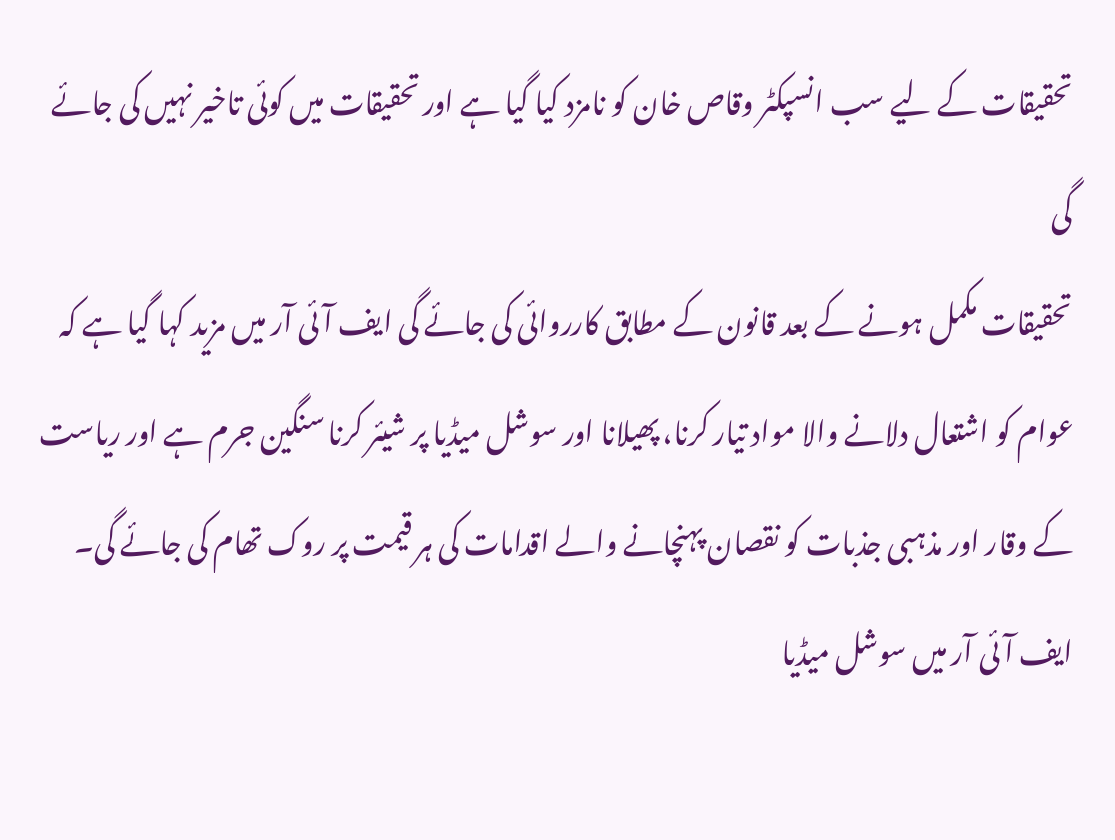تحقیقات کے لیے سب انسپکٹر وقاص خان کو نامزد کیا گیا ہے اور تحقیقات میں کوئی تاخیر نہیں کی جائے گی
تحقیقات مکمل ہونے کے بعد قانون کے مطابق کارروائی کی جائے گی ایف آئی آر میں مزید کہا گیا ہے کہ عوام کو اشتعال دلانے والا مواد تیار کرنا، پھیلانا اور سوشل میڈیا پر شیئر کرنا سنگین جرم ہے اور ریاست کے وقار اور مذہبی جذبات کو نقصان پہنچانے والے اقدامات کی ہر قیمت پر روک تھام کی جائے گی۔
ایف آئی آر میں سوشل میڈیا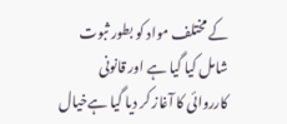کے مختلف مواد کو بطور ثبوت شامل کیا گیا ہے اور قانونی کارروائی کا آغاز کر دیا گیا ہےخیال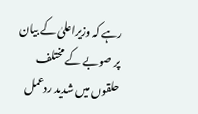رہے کہ وزیراعلیٰ کے بیان پر صوبے کے مختلف حلقوں میں شدید ردعمل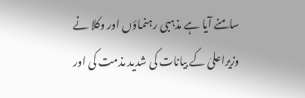سامنے آیا ہے مذہبی رہنماؤں اور وکلا نے وزیراعلیٰ کے بیانات کی شدید مذمت کی اور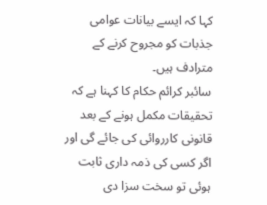کہا کہ ایسے بیانات عوامی جذبات کو مجروح کرنے کے مترادف ہیں۔
سائبر کرائم حکام کا کہنا ہے کہ تحقیقات مکمل ہونے کے بعد قانونی کارروائی کی جائے گی اور اگر کسی کی ذمہ داری ثابت ہوئی تو سخت سزا دی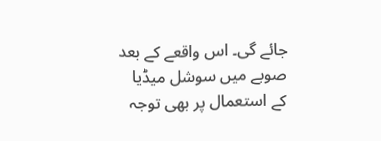جائے گی۔ اس واقعے کے بعد صوبے میں سوشل میڈیا کے استعمال پر بھی توجہ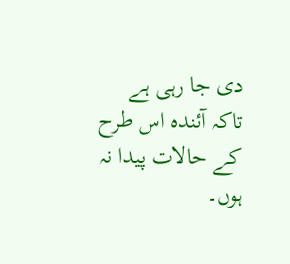دی جا رہی ہے تاکہ آئندہ اس طرح کے حالات پیدا نہ ہوں۔